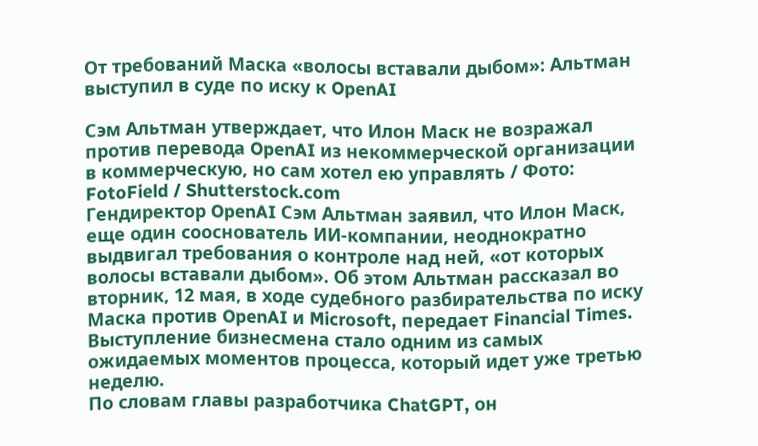От требований Маска «волосы вставали дыбом»: Альтман выступил в суде по иску к OpenAI

Сэм Альтман утверждает, что Илон Маск не возражал против перевода OpenAI из некоммерческой организации в коммерческую, но сам хотел ею управлять / Фото: FotoField / Shutterstock.com
Гендиректор OpenAI Сэм Альтман заявил, что Илон Маск, еще один сооснователь ИИ-компании, неоднократно выдвигал требования о контроле над ней, «от которых волосы вставали дыбом». Об этом Альтман рассказал во вторник, 12 мая, в ходе судебного разбирательства по иску Маска против OpenAI и Microsoft, передает Financial Times. Выступление бизнесмена стало одним из самых ожидаемых моментов процесса, который идет уже третью неделю.
По словам главы разработчика ChatGPT, он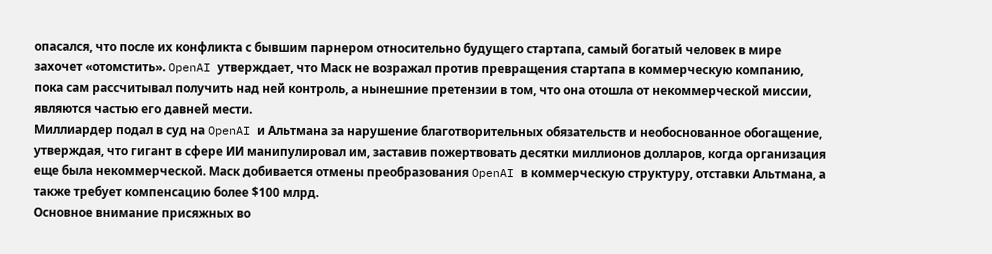опасался, что после их конфликта с бывшим парнером относительно будущего стартапа, самый богатый человек в мире захочет «отомстить». OpenAI утверждает, что Маск не возражал против превращения стартапа в коммерческую компанию, пока сам рассчитывал получить над ней контроль, а нынешние претензии в том, что она отошла от некоммерческой миссии, являются частью его давней мести.
Миллиардер подал в суд на OpenAI и Альтмана за нарушение благотворительных обязательств и необоснованное обогащение, утверждая, что гигант в сфере ИИ манипулировал им, заставив пожертвовать десятки миллионов долларов, когда организация еще была некоммерческой. Маск добивается отмены преобразования OpenAI в коммерческую структуру, отставки Альтмана, а также требует компенсацию более $100 млрд.
Основное внимание присяжных во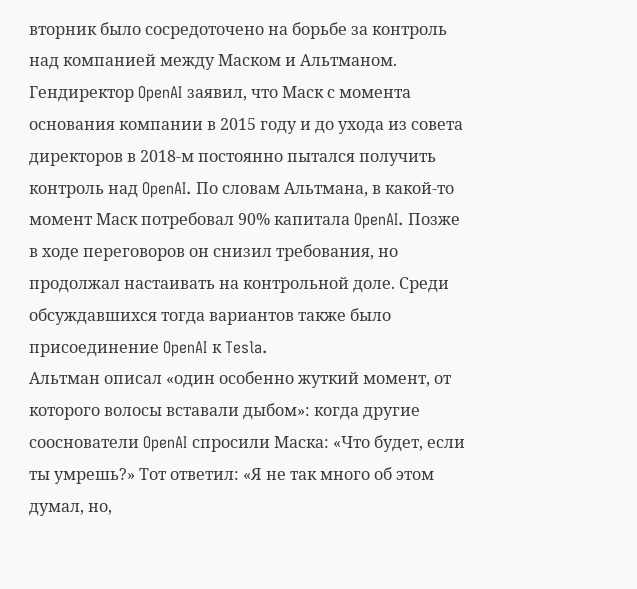вторник было сосредоточено на борьбе за контроль над компанией между Маском и Альтманом. Гендиректор OpenAI заявил, что Маск с момента основания компании в 2015 году и до ухода из совета директоров в 2018-м постоянно пытался получить контроль над OpenAI. По словам Альтмана, в какой-то момент Маск потребовал 90% капитала OpenAI. Позже в ходе переговоров он снизил требования, но продолжал настаивать на контрольной доле. Среди обсуждавшихся тогда вариантов также было присоединение OpenAI к Tesla.
Альтман описал «один особенно жуткий момент, от которого волосы вставали дыбом»: когда другие сооснователи OpenAI спросили Маска: «Что будет, если ты умрешь?» Тот ответил: «Я не так много об этом думал, но,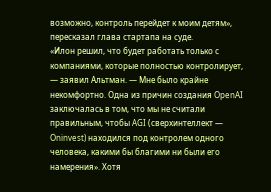возможно, контроль перейдет к моим детям», пересказал глава стартапа на суде.
«Илон решил, что будет работать только с компаниями, которые полностью контролирует, — заявил Альтман. — Мне было крайне некомфортно. Одна из причин создания OpenAI заключалась в том, что мы не считали правильным, чтобы AGI (сверхинтеллект — Oninvest) находился под контролем одного человека, какими бы благими ни были его намерения». Хотя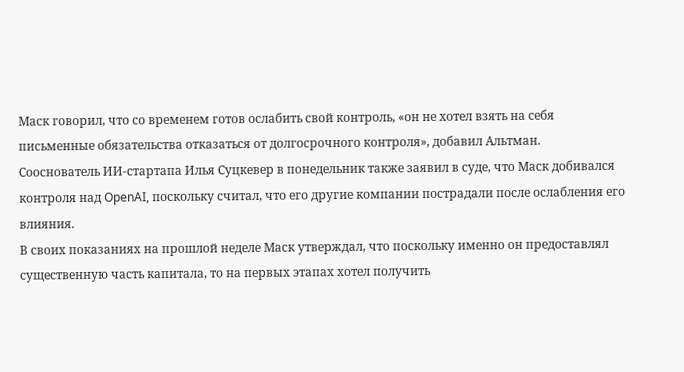Маск говорил, что со временем готов ослабить свой контроль, «он не хотел взять на себя письменные обязательства отказаться от долгосрочного контроля», добавил Альтман.
Сооснователь ИИ-стартапа Илья Суцкевер в понедельник также заявил в суде, что Маск добивался контроля над OpenAI, поскольку считал, что его другие компании пострадали после ослабления его влияния.
В своих показаниях на прошлой неделе Маск утверждал, что поскольку именно он предоставлял существенную часть капитала, то на первых этапах хотел получить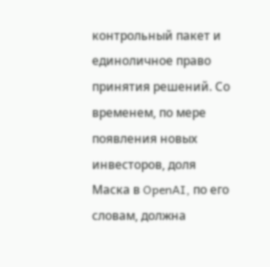контрольный пакет и единоличное право принятия решений. Со временем, по мере появления новых инвесторов, доля Маска в OpenAI, по его словам, должна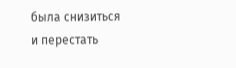была снизиться и перестать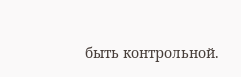быть контрольной.